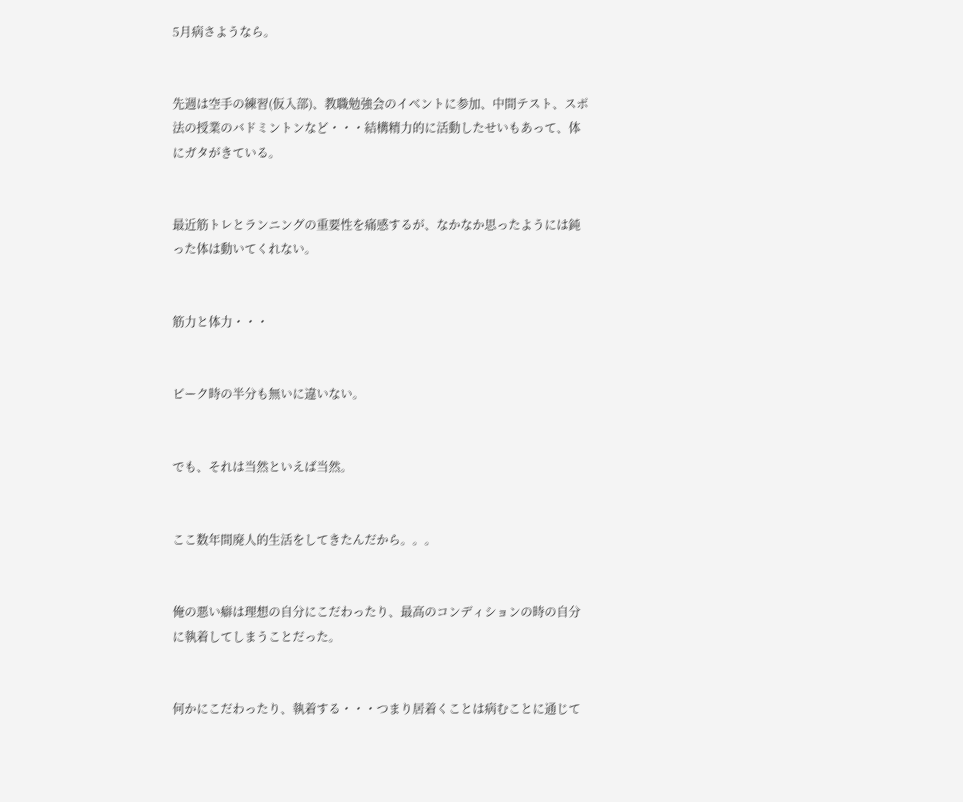5月病さようなら。


先週は空手の練習(仮入部)、教職勉強会のイベントに参加、中間テスト、スポ法の授業のバドミントンなど・・・結構精力的に活動したせいもあって、体にガタがきている。


最近筋トレとランニングの重要性を痛感するが、なかなか思ったようには鈍った体は動いてくれない。


筋力と体力・・・


ピーク時の半分も無いに違いない。


でも、それは当然といえば当然。


ここ数年間廃人的生活をしてきたんだから。。。


俺の悪い癖は理想の自分にこだわったり、最高のコンディションの時の自分に執着してしまうことだった。


何かにこだわったり、執着する・・・つまり居着くことは病むことに通じて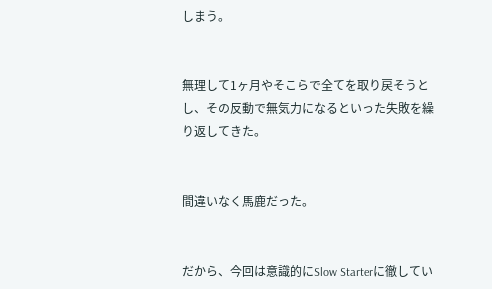しまう。


無理して1ヶ月やそこらで全てを取り戻そうとし、その反動で無気力になるといった失敗を繰り返してきた。


間違いなく馬鹿だった。


だから、今回は意識的にSlow Starterに徹してい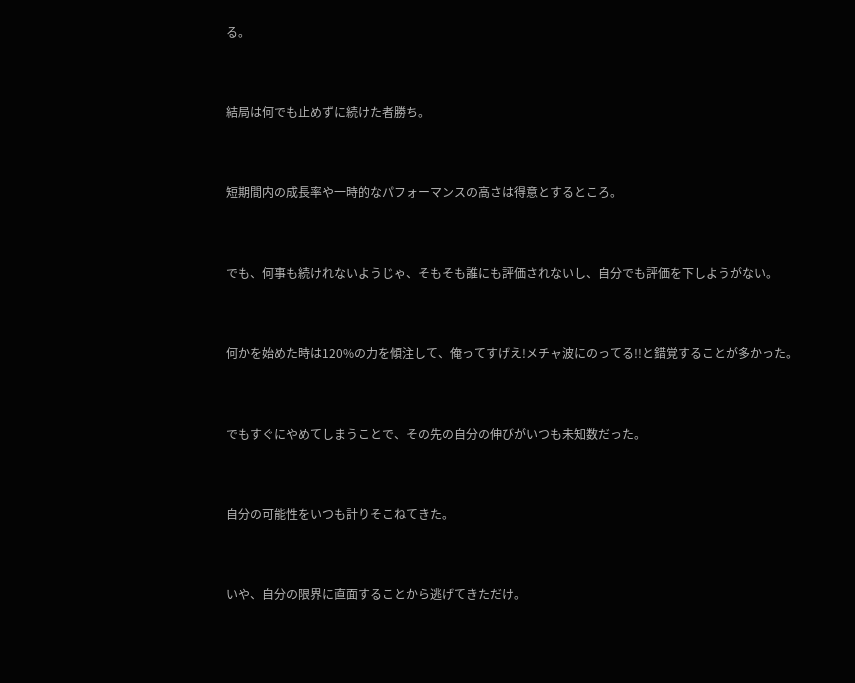る。


結局は何でも止めずに続けた者勝ち。


短期間内の成長率や一時的なパフォーマンスの高さは得意とするところ。


でも、何事も続けれないようじゃ、そもそも誰にも評価されないし、自分でも評価を下しようがない。


何かを始めた時は120%の力を傾注して、俺ってすげえ!メチャ波にのってる!!と錯覚することが多かった。


でもすぐにやめてしまうことで、その先の自分の伸びがいつも未知数だった。


自分の可能性をいつも計りそこねてきた。


いや、自分の限界に直面することから逃げてきただけ。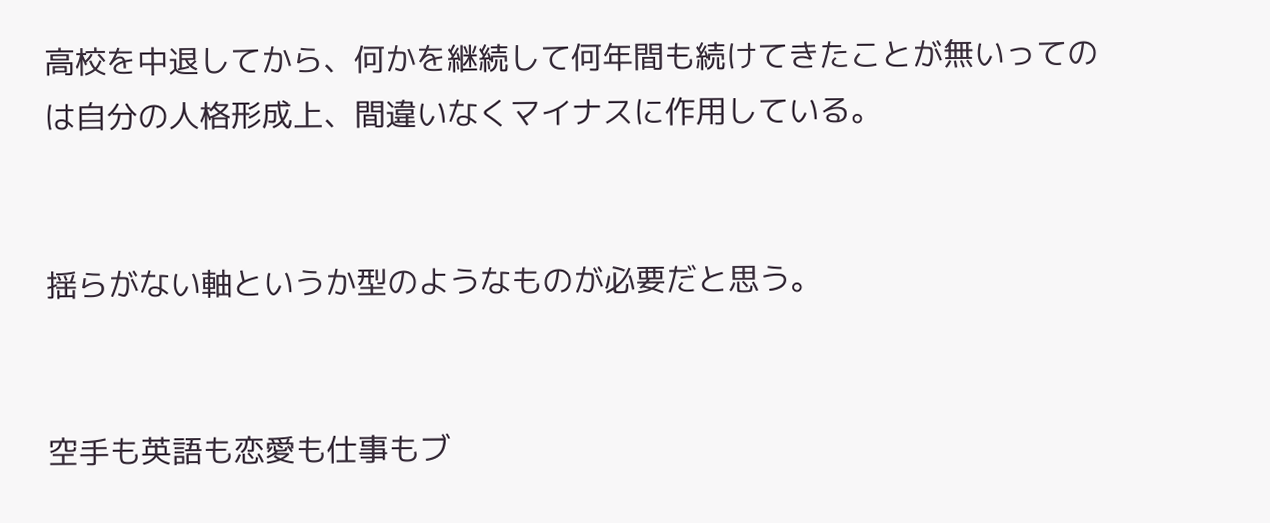高校を中退してから、何かを継続して何年間も続けてきたことが無いってのは自分の人格形成上、間違いなくマイナスに作用している。


揺らがない軸というか型のようなものが必要だと思う。


空手も英語も恋愛も仕事もブ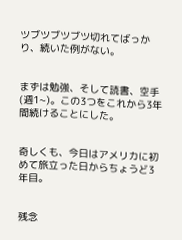ツブツブツブツ切れてばっかり、続いた例がない。


まずは勉強、そして読書、空手(週1~)。この3つをこれから3年間続けることにした。


奇しくも、今日はアメリカに初めて旅立った日からちょうど3年目。


残念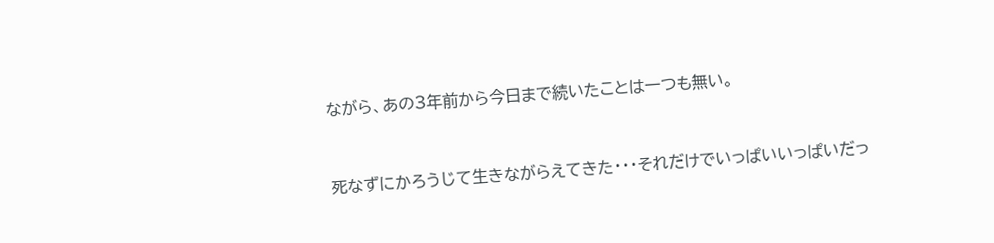ながら、あの3年前から今日まで続いたことは一つも無い。


死なずにかろうじて生きながらえてきた・・・それだけでいっぱいいっぱいだっ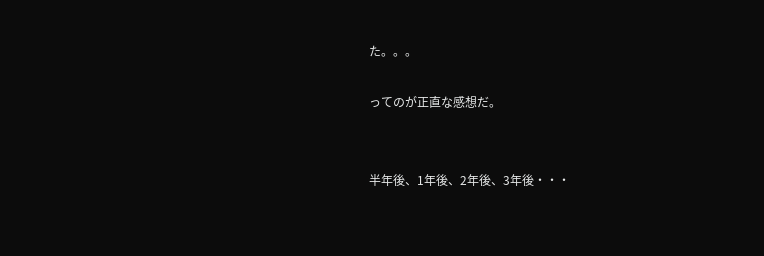た。。。

ってのが正直な感想だ。


半年後、1年後、2年後、3年後・・・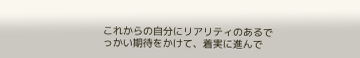これからの自分にリアリティのあるでっかい期待をかけて、着実に進んで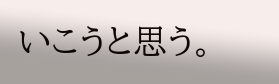いこうと思う。